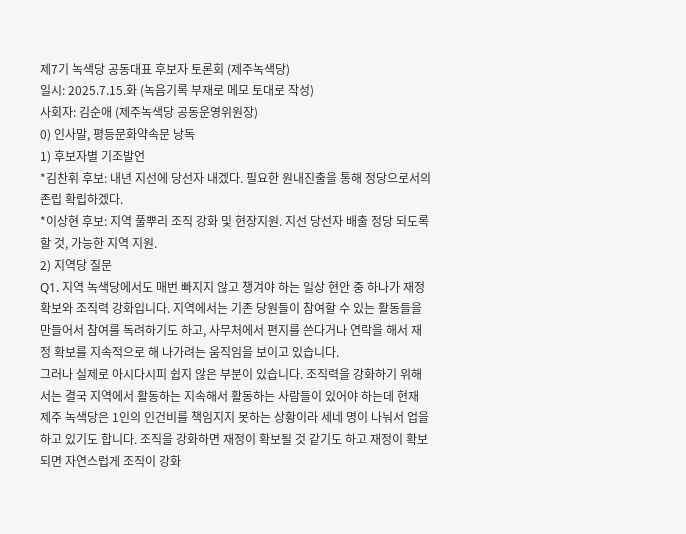제7기 녹색당 공동대표 후보자 토론회 (제주녹색당)
일시: 2025.7.15.화 (녹음기록 부재로 메모 토대로 작성)
사회자: 김순애 (제주녹색당 공동운영위원장)
0) 인사말, 평등문화약속문 낭독
1) 후보자별 기조발언
*김찬휘 후보: 내년 지선에 당선자 내겠다. 필요한 원내진출을 통해 정당으로서의 존립 확립하겠다.
*이상현 후보: 지역 풀뿌리 조직 강화 및 현장지원. 지선 당선자 배출 정당 되도록 할 것, 가능한 지역 지원.
2) 지역당 질문
Q1. 지역 녹색당에서도 매번 빠지지 않고 챙겨야 하는 일상 현안 중 하나가 재정 확보와 조직력 강화입니다. 지역에서는 기존 당원들이 참여할 수 있는 활동들을 만들어서 참여를 독려하기도 하고, 사무처에서 편지를 쓴다거나 연락을 해서 재정 확보를 지속적으로 해 나가려는 움직임을 보이고 있습니다.
그러나 실제로 아시다시피 쉽지 않은 부분이 있습니다. 조직력을 강화하기 위해서는 결국 지역에서 활동하는 지속해서 활동하는 사람들이 있어야 하는데 현재 제주 녹색당은 1인의 인건비를 책임지지 못하는 상황이라 세네 명이 나눠서 업을 하고 있기도 합니다. 조직을 강화하면 재정이 확보될 것 같기도 하고 재정이 확보되면 자연스럽게 조직이 강화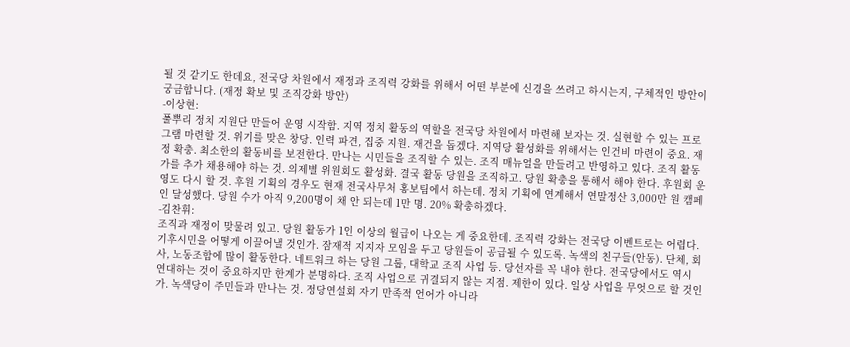될 것 같기도 한데요, 전국당 차원에서 재정과 조직력 강화를 위해서 어떤 부분에 신경을 쓰려고 하시는지, 구체적인 방안이 궁금합니다. (재정 확보 및 조직강화 방안)
-이상현:
풀뿌리 정치 지원단 만들어 운영 시작함. 지역 정치 활동의 역할을 전국당 차원에서 마련해 보자는 것. 실현할 수 있는 프로그램 마련할 것. 위기를 맞은 창당. 인력 파견, 집중 지원. 재건을 돕겠다. 지역당 활성화를 위해서는 인건비 마련이 중요. 재정 확충. 최소한의 활동비를 보전한다. 만나는 시민들을 조직할 수 있는. 조직 매뉴얼을 만들려고 반영하고 있다. 조직 활동가를 추가 채용해야 하는 것. 의제별 위원회도 활성화. 결국 활동 당원을 조직하고. 당원 확충을 통해서 해야 한다. 후원회 운영도 다시 할 것. 후원 기획의 경우도 현재 전국사무처 홍보팀에서 하는데. 정치 기획에 연계해서 연말정산 3,000만 원 캠페인 달성했다. 당원 수가 아직 9,200명이 채 안 되는데 1만 명. 20% 확충하겠다.
-김찬휘:
조직과 재정이 맞물려 있고. 당원 활동가 1인 이상의 월급이 나오는 게 중요한데. 조직력 강화는 전국당 이벤트로는 어렵다. 기후시민을 어떻게 이끌어낼 것인가. 잠재적 지지자 모임을 두고 당원들이 공급될 수 있도록. 녹색의 친구들(안동). 단체, 회사, 노동조합에 많이 활동한다. 네트워크 하는 당원 그룹, 대학교 조직 사업 등. 당선자를 꼭 내야 한다. 전국당에서도 역시 연대하는 것이 중요하지만 한계가 분명하다. 조직 사업으로 귀결되지 않는 지점. 제한이 있다. 일상 사업을 무엇으로 할 것인가. 녹색당이 주민들과 만나는 것. 정당연설회 자기 만족적 언어가 아니라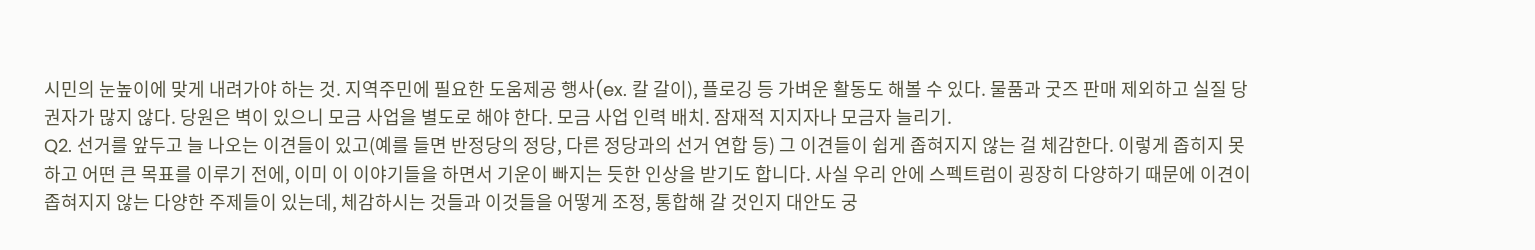시민의 눈높이에 맞게 내려가야 하는 것. 지역주민에 필요한 도움제공 행사(ex. 칼 갈이), 플로깅 등 가벼운 활동도 해볼 수 있다. 물품과 굿즈 판매 제외하고 실질 당권자가 많지 않다. 당원은 벽이 있으니 모금 사업을 별도로 해야 한다. 모금 사업 인력 배치. 잠재적 지지자나 모금자 늘리기.
Q2. 선거를 앞두고 늘 나오는 이견들이 있고(예를 들면 반정당의 정당, 다른 정당과의 선거 연합 등) 그 이견들이 쉽게 좁혀지지 않는 걸 체감한다. 이렇게 좁히지 못하고 어떤 큰 목표를 이루기 전에, 이미 이 이야기들을 하면서 기운이 빠지는 듯한 인상을 받기도 합니다. 사실 우리 안에 스펙트럼이 굉장히 다양하기 때문에 이견이 좁혀지지 않는 다양한 주제들이 있는데, 체감하시는 것들과 이것들을 어떻게 조정, 통합해 갈 것인지 대안도 궁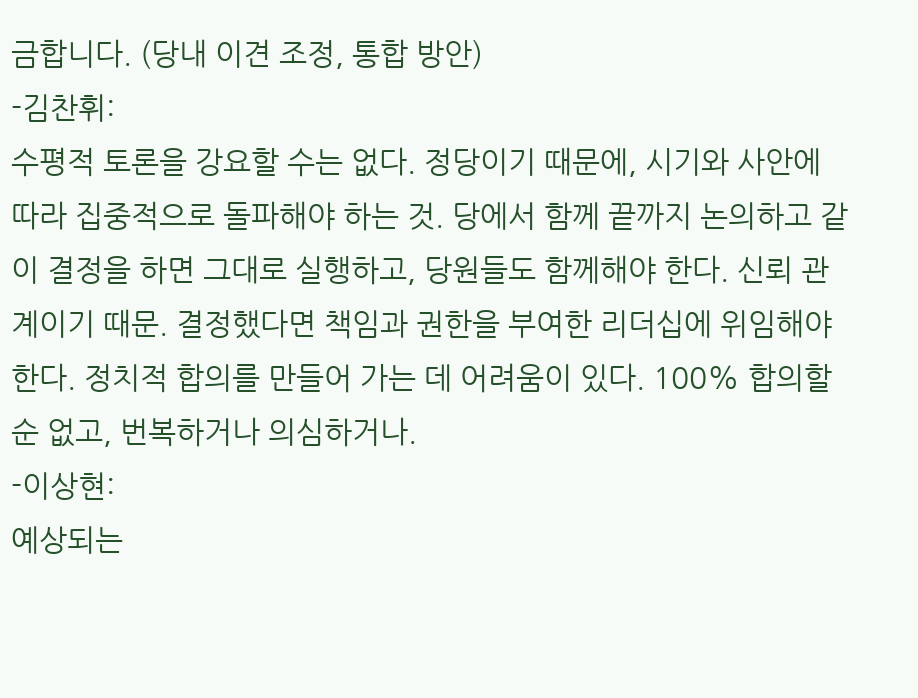금합니다. (당내 이견 조정, 통합 방안)
-김찬휘:
수평적 토론을 강요할 수는 없다. 정당이기 때문에, 시기와 사안에 따라 집중적으로 돌파해야 하는 것. 당에서 함께 끝까지 논의하고 같이 결정을 하면 그대로 실행하고, 당원들도 함께해야 한다. 신뢰 관계이기 때문. 결정했다면 책임과 권한을 부여한 리더십에 위임해야 한다. 정치적 합의를 만들어 가는 데 어려움이 있다. 100% 합의할 순 없고, 번복하거나 의심하거나.
-이상현:
예상되는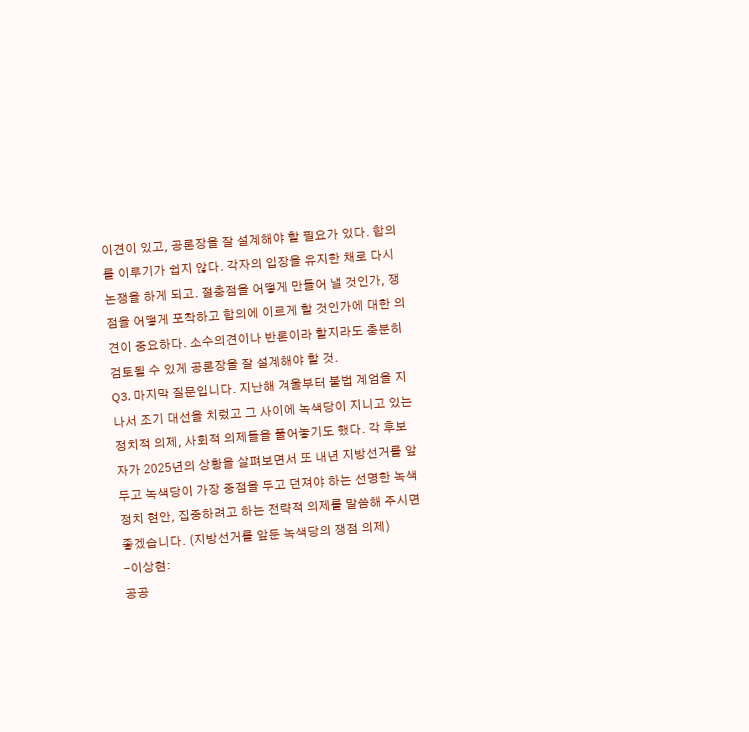이견이 있고, 공론장을 잘 설계해야 할 필요가 있다. 합의를 이루기가 쉽지 않다. 각자의 입장을 유지한 채로 다시 논쟁을 하게 되고. 절충점을 어떻게 만들어 낼 것인가, 쟁점을 어떻게 포착하고 합의에 이르게 할 것인가에 대한 의견이 중요하다. 소수의견이나 반론이라 할지라도 충분히 검토될 수 있게 공론장을 잘 설계해야 할 것.
Q3. 마지막 질문입니다. 지난해 겨울부터 불법 계엄을 지나서 조기 대선을 치렀고 그 사이에 녹색당이 지니고 있는 정치적 의제, 사회적 의제들을 풀어놓기도 했다. 각 후보자가 2025년의 상황을 살펴보면서 또 내년 지방선거를 앞두고 녹색당이 가장 중점을 두고 던져야 하는 선명한 녹색 정치 현안, 집중하려고 하는 전략적 의제를 말씀해 주시면 좋겠습니다. (지방선거를 앞둔 녹색당의 쟁점 의제)
-이상현:
공공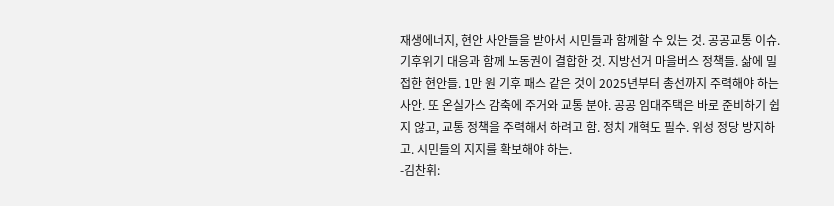재생에너지, 현안 사안들을 받아서 시민들과 함께할 수 있는 것. 공공교통 이슈. 기후위기 대응과 함께 노동권이 결합한 것. 지방선거 마을버스 정책들. 삶에 밀접한 현안들. 1만 원 기후 패스 같은 것이 2025년부터 총선까지 주력해야 하는 사안. 또 온실가스 감축에 주거와 교통 분야. 공공 임대주택은 바로 준비하기 쉽지 않고, 교통 정책을 주력해서 하려고 함. 정치 개혁도 필수. 위성 정당 방지하고. 시민들의 지지를 확보해야 하는.
-김찬휘: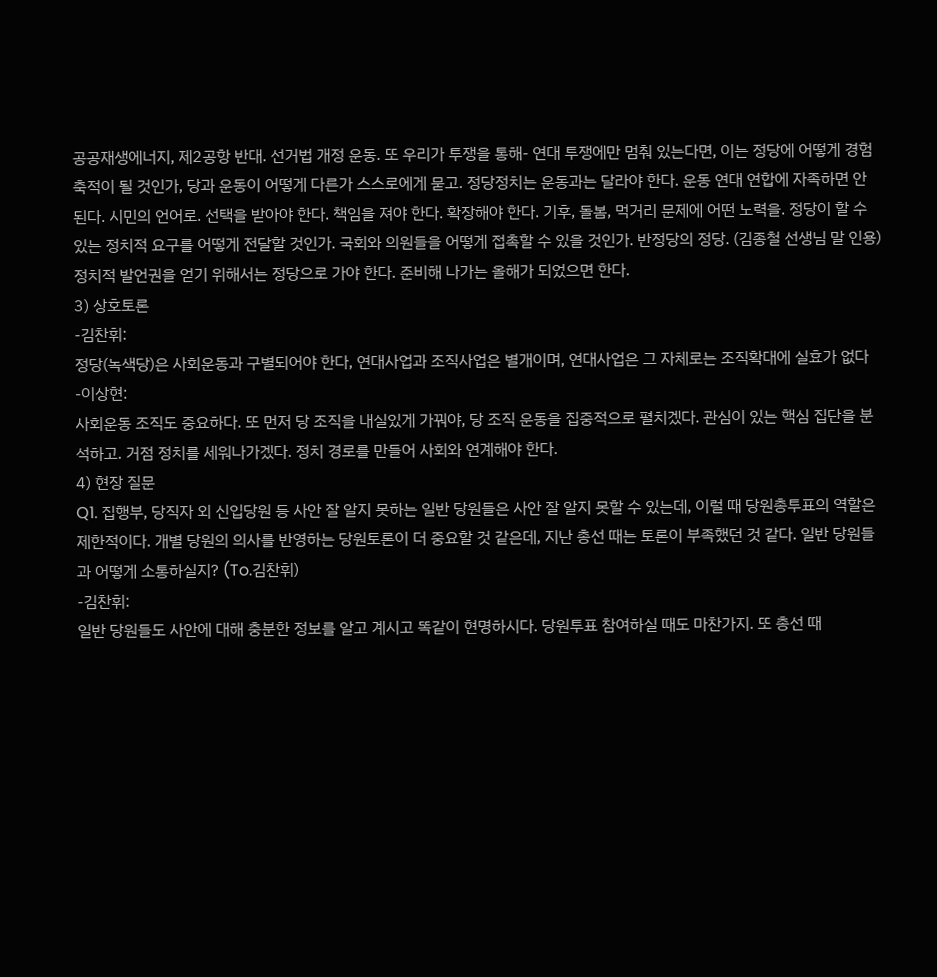공공재생에너지, 제2공항 반대. 선거법 개정 운동. 또 우리가 투쟁을 통해- 연대 투쟁에만 멈춰 있는다면, 이는 정당에 어떻게 경험 축적이 될 것인가, 당과 운동이 어떻게 다른가 스스로에게 묻고. 정당정치는 운동과는 달라야 한다. 운동 연대 연합에 자족하면 안 된다. 시민의 언어로. 선택을 받아야 한다. 책임을 져야 한다. 확장해야 한다. 기후, 돌봄, 먹거리 문제에 어떤 노력을. 정당이 할 수 있는 정치적 요구를 어떻게 전달할 것인가. 국회와 의원들을 어떻게 접촉할 수 있을 것인가. 반정당의 정당. (김종철 선생님 말 인용) 정치적 발언권을 얻기 위해서는 정당으로 가야 한다. 준비해 나가는 올해가 되었으면 한다.
3) 상호토론
-김찬휘:
정당(녹색당)은 사회운동과 구별되어야 한다, 연대사업과 조직사업은 별개이며, 연대사업은 그 자체로는 조직확대에 실효가 없다
-이상현:
사회운동 조직도 중요하다. 또 먼저 당 조직을 내실있게 가꿔야, 당 조직 운동을 집중적으로 펼치겠다. 관심이 있는 핵심 집단을 분석하고. 거점 정치를 세워나가겠다. 정치 경로를 만들어 사회와 연계해야 한다.
4) 현장 질문
Q1. 집행부, 당직자 외 신입당원 등 사안 잘 알지 못하는 일반 당원들은 사안 잘 알지 못할 수 있는데, 이럴 때 당원총투표의 역할은 제한적이다. 개별 당원의 의사를 반영하는 당원토론이 더 중요할 것 같은데, 지난 총선 때는 토론이 부족했던 것 같다. 일반 당원들과 어떻게 소통하실지? (To.김찬휘)
-김찬휘:
일반 당원들도 사안에 대해 충분한 정보를 알고 계시고 똑같이 현명하시다. 당원투표 참여하실 때도 마찬가지. 또 총선 때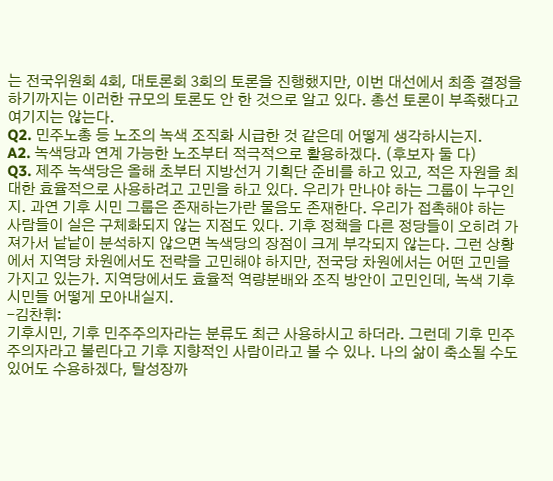는 전국위원회 4회, 대토론회 3회의 토론을 진행했지만, 이번 대선에서 최종 결정을 하기까지는 이러한 규모의 토론도 안 한 것으로 알고 있다. 총선 토론이 부족했다고 여기지는 않는다.
Q2. 민주노총 등 노조의 녹색 조직화 시급한 것 같은데 어떻게 생각하시는지.
A2. 녹색당과 연계 가능한 노조부터 적극적으로 활용하겠다. (후보자 둘 다)
Q3. 제주 녹색당은 올해 초부터 지방선거 기획단 준비를 하고 있고, 적은 자원을 최대한 효율적으로 사용하려고 고민을 하고 있다. 우리가 만나야 하는 그룹이 누구인지. 과연 기후 시민 그룹은 존재하는가란 물음도 존재한다. 우리가 접촉해야 하는 사람들이 실은 구체화되지 않는 지점도 있다. 기후 정책을 다른 정당들이 오히려 가져가서 낱낱이 분석하지 않으면 녹색당의 장점이 크게 부각되지 않는다. 그런 상황에서 지역당 차원에서도 전략을 고민해야 하지만, 전국당 차원에서는 어떤 고민을 가지고 있는가. 지역당에서도 효율적 역량분배와 조직 방안이 고민인데, 녹색 기후시민들 어떻게 모아내실지.
-김찬휘:
기후시민, 기후 민주주의자라는 분류도 최근 사용하시고 하더라. 그런데 기후 민주주의자라고 불린다고 기후 지향적인 사람이라고 볼 수 있나. 나의 삶이 축소될 수도 있어도 수용하겠다, 탈성장까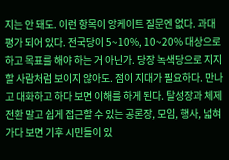지는 안 돼도. 이런 항목이 앙케이트 질문엔 없다. 과대 평가 되어 있다. 전국당이 5~10%, 10~20% 대상으로 하고 목표를 해야 하는 거 아닌가. 당장 녹색당으로 지지할 사람처럼 보이지 않아도. 점이 지대가 필요하다. 만나고 대화하고 하다 보면 이해를 하게 된다. 탈성장과 체제전환 말고 쉽게 접근할 수 있는 공론장, 모임, 행사, 넓혀 가다 보면 기후 시민들이 있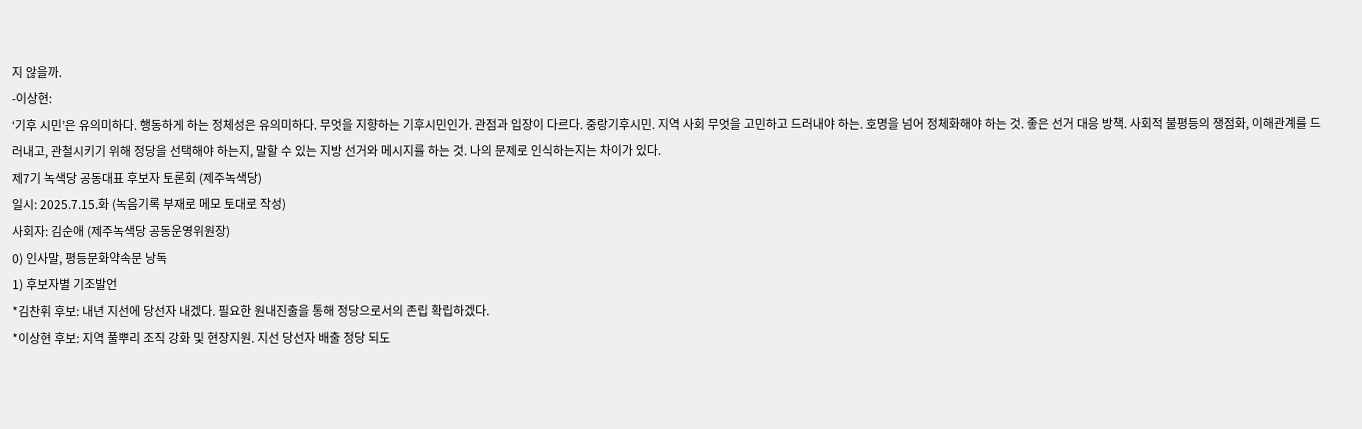지 않을까.
-이상현:
‘기후 시민’은 유의미하다. 행동하게 하는 정체성은 유의미하다. 무엇을 지향하는 기후시민인가. 관점과 입장이 다르다. 중랑기후시민. 지역 사회 무엇을 고민하고 드러내야 하는. 호명을 넘어 정체화해야 하는 것. 좋은 선거 대응 방책. 사회적 불평등의 쟁점화, 이해관계를 드러내고, 관철시키기 위해 정당을 선택해야 하는지, 말할 수 있는 지방 선거와 메시지를 하는 것. 나의 문제로 인식하는지는 차이가 있다.
제7기 녹색당 공동대표 후보자 토론회 (제주녹색당)
일시: 2025.7.15.화 (녹음기록 부재로 메모 토대로 작성)
사회자: 김순애 (제주녹색당 공동운영위원장)
0) 인사말, 평등문화약속문 낭독
1) 후보자별 기조발언
*김찬휘 후보: 내년 지선에 당선자 내겠다. 필요한 원내진출을 통해 정당으로서의 존립 확립하겠다.
*이상현 후보: 지역 풀뿌리 조직 강화 및 현장지원. 지선 당선자 배출 정당 되도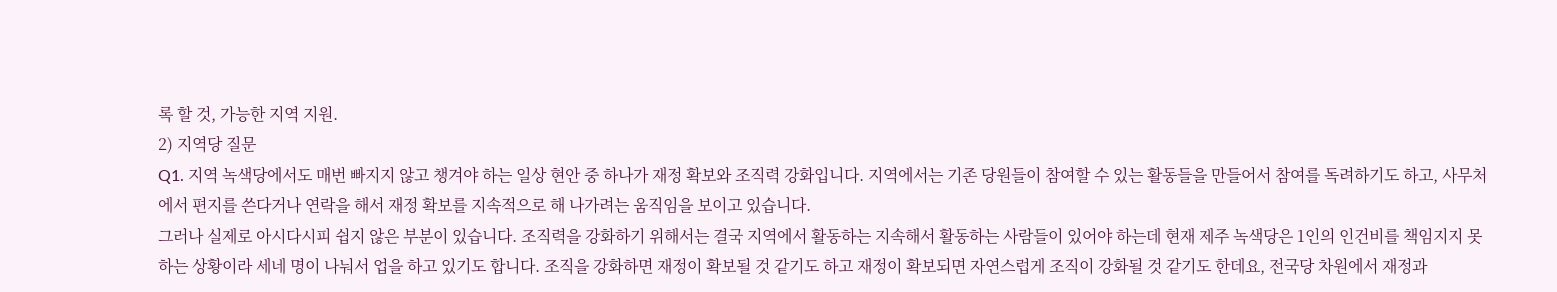록 할 것, 가능한 지역 지원.
2) 지역당 질문
Q1. 지역 녹색당에서도 매번 빠지지 않고 챙겨야 하는 일상 현안 중 하나가 재정 확보와 조직력 강화입니다. 지역에서는 기존 당원들이 참여할 수 있는 활동들을 만들어서 참여를 독려하기도 하고, 사무처에서 편지를 쓴다거나 연락을 해서 재정 확보를 지속적으로 해 나가려는 움직임을 보이고 있습니다.
그러나 실제로 아시다시피 쉽지 않은 부분이 있습니다. 조직력을 강화하기 위해서는 결국 지역에서 활동하는 지속해서 활동하는 사람들이 있어야 하는데 현재 제주 녹색당은 1인의 인건비를 책임지지 못하는 상황이라 세네 명이 나눠서 업을 하고 있기도 합니다. 조직을 강화하면 재정이 확보될 것 같기도 하고 재정이 확보되면 자연스럽게 조직이 강화될 것 같기도 한데요, 전국당 차원에서 재정과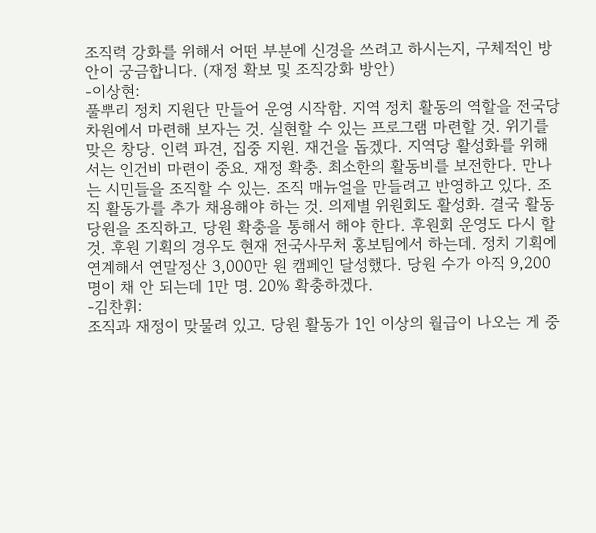조직력 강화를 위해서 어떤 부분에 신경을 쓰려고 하시는지, 구체적인 방안이 궁금합니다. (재정 확보 및 조직강화 방안)
-이상현:
풀뿌리 정치 지원단 만들어 운영 시작함. 지역 정치 활동의 역할을 전국당 차원에서 마련해 보자는 것. 실현할 수 있는 프로그램 마련할 것. 위기를 맞은 창당. 인력 파견, 집중 지원. 재건을 돕겠다. 지역당 활성화를 위해서는 인건비 마련이 중요. 재정 확충. 최소한의 활동비를 보전한다. 만나는 시민들을 조직할 수 있는. 조직 매뉴얼을 만들려고 반영하고 있다. 조직 활동가를 추가 채용해야 하는 것. 의제별 위원회도 활성화. 결국 활동 당원을 조직하고. 당원 확충을 통해서 해야 한다. 후원회 운영도 다시 할 것. 후원 기획의 경우도 현재 전국사무처 홍보팀에서 하는데. 정치 기획에 연계해서 연말정산 3,000만 원 캠페인 달성했다. 당원 수가 아직 9,200명이 채 안 되는데 1만 명. 20% 확충하겠다.
-김찬휘:
조직과 재정이 맞물려 있고. 당원 활동가 1인 이상의 월급이 나오는 게 중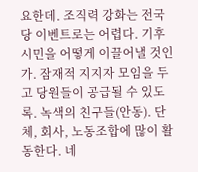요한데. 조직력 강화는 전국당 이벤트로는 어렵다. 기후시민을 어떻게 이끌어낼 것인가. 잠재적 지지자 모임을 두고 당원들이 공급될 수 있도록. 녹색의 친구들(안동). 단체, 회사, 노동조합에 많이 활동한다. 네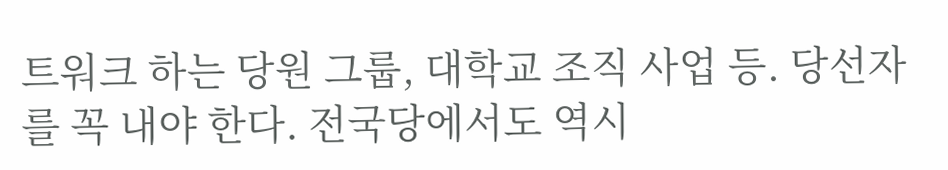트워크 하는 당원 그룹, 대학교 조직 사업 등. 당선자를 꼭 내야 한다. 전국당에서도 역시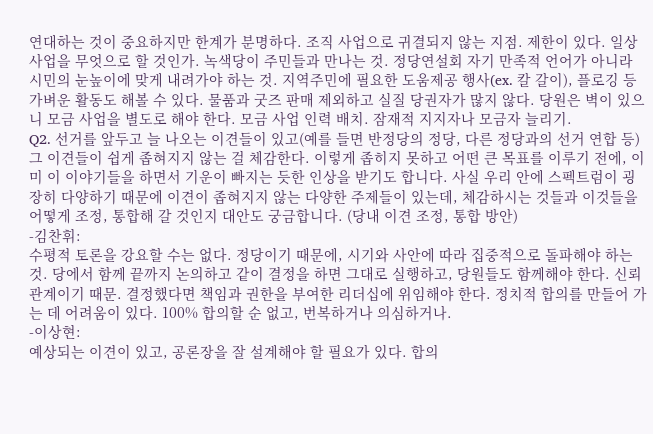연대하는 것이 중요하지만 한계가 분명하다. 조직 사업으로 귀결되지 않는 지점. 제한이 있다. 일상 사업을 무엇으로 할 것인가. 녹색당이 주민들과 만나는 것. 정당연설회 자기 만족적 언어가 아니라 시민의 눈높이에 맞게 내려가야 하는 것. 지역주민에 필요한 도움제공 행사(ex. 칼 갈이), 플로깅 등 가벼운 활동도 해볼 수 있다. 물품과 굿즈 판매 제외하고 실질 당권자가 많지 않다. 당원은 벽이 있으니 모금 사업을 별도로 해야 한다. 모금 사업 인력 배치. 잠재적 지지자나 모금자 늘리기.
Q2. 선거를 앞두고 늘 나오는 이견들이 있고(예를 들면 반정당의 정당, 다른 정당과의 선거 연합 등) 그 이견들이 쉽게 좁혀지지 않는 걸 체감한다. 이렇게 좁히지 못하고 어떤 큰 목표를 이루기 전에, 이미 이 이야기들을 하면서 기운이 빠지는 듯한 인상을 받기도 합니다. 사실 우리 안에 스펙트럼이 굉장히 다양하기 때문에 이견이 좁혀지지 않는 다양한 주제들이 있는데, 체감하시는 것들과 이것들을 어떻게 조정, 통합해 갈 것인지 대안도 궁금합니다. (당내 이견 조정, 통합 방안)
-김찬휘:
수평적 토론을 강요할 수는 없다. 정당이기 때문에, 시기와 사안에 따라 집중적으로 돌파해야 하는 것. 당에서 함께 끝까지 논의하고 같이 결정을 하면 그대로 실행하고, 당원들도 함께해야 한다. 신뢰 관계이기 때문. 결정했다면 책임과 권한을 부여한 리더십에 위임해야 한다. 정치적 합의를 만들어 가는 데 어려움이 있다. 100% 합의할 순 없고, 번복하거나 의심하거나.
-이상현:
예상되는 이견이 있고, 공론장을 잘 설계해야 할 필요가 있다. 합의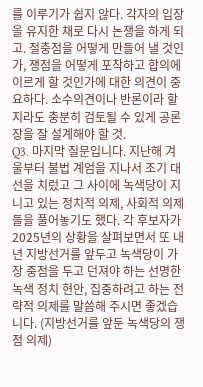를 이루기가 쉽지 않다. 각자의 입장을 유지한 채로 다시 논쟁을 하게 되고. 절충점을 어떻게 만들어 낼 것인가, 쟁점을 어떻게 포착하고 합의에 이르게 할 것인가에 대한 의견이 중요하다. 소수의견이나 반론이라 할지라도 충분히 검토될 수 있게 공론장을 잘 설계해야 할 것.
Q3. 마지막 질문입니다. 지난해 겨울부터 불법 계엄을 지나서 조기 대선을 치렀고 그 사이에 녹색당이 지니고 있는 정치적 의제, 사회적 의제들을 풀어놓기도 했다. 각 후보자가 2025년의 상황을 살펴보면서 또 내년 지방선거를 앞두고 녹색당이 가장 중점을 두고 던져야 하는 선명한 녹색 정치 현안, 집중하려고 하는 전략적 의제를 말씀해 주시면 좋겠습니다. (지방선거를 앞둔 녹색당의 쟁점 의제)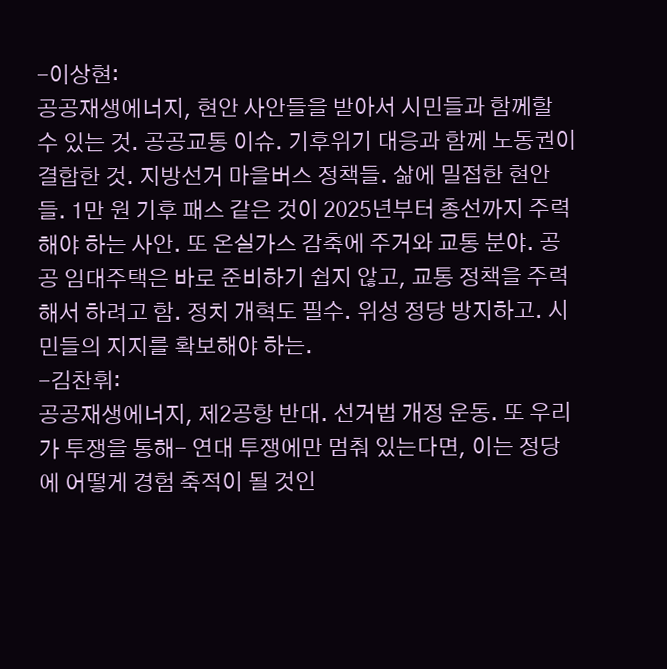-이상현:
공공재생에너지, 현안 사안들을 받아서 시민들과 함께할 수 있는 것. 공공교통 이슈. 기후위기 대응과 함께 노동권이 결합한 것. 지방선거 마을버스 정책들. 삶에 밀접한 현안들. 1만 원 기후 패스 같은 것이 2025년부터 총선까지 주력해야 하는 사안. 또 온실가스 감축에 주거와 교통 분야. 공공 임대주택은 바로 준비하기 쉽지 않고, 교통 정책을 주력해서 하려고 함. 정치 개혁도 필수. 위성 정당 방지하고. 시민들의 지지를 확보해야 하는.
-김찬휘:
공공재생에너지, 제2공항 반대. 선거법 개정 운동. 또 우리가 투쟁을 통해- 연대 투쟁에만 멈춰 있는다면, 이는 정당에 어떻게 경험 축적이 될 것인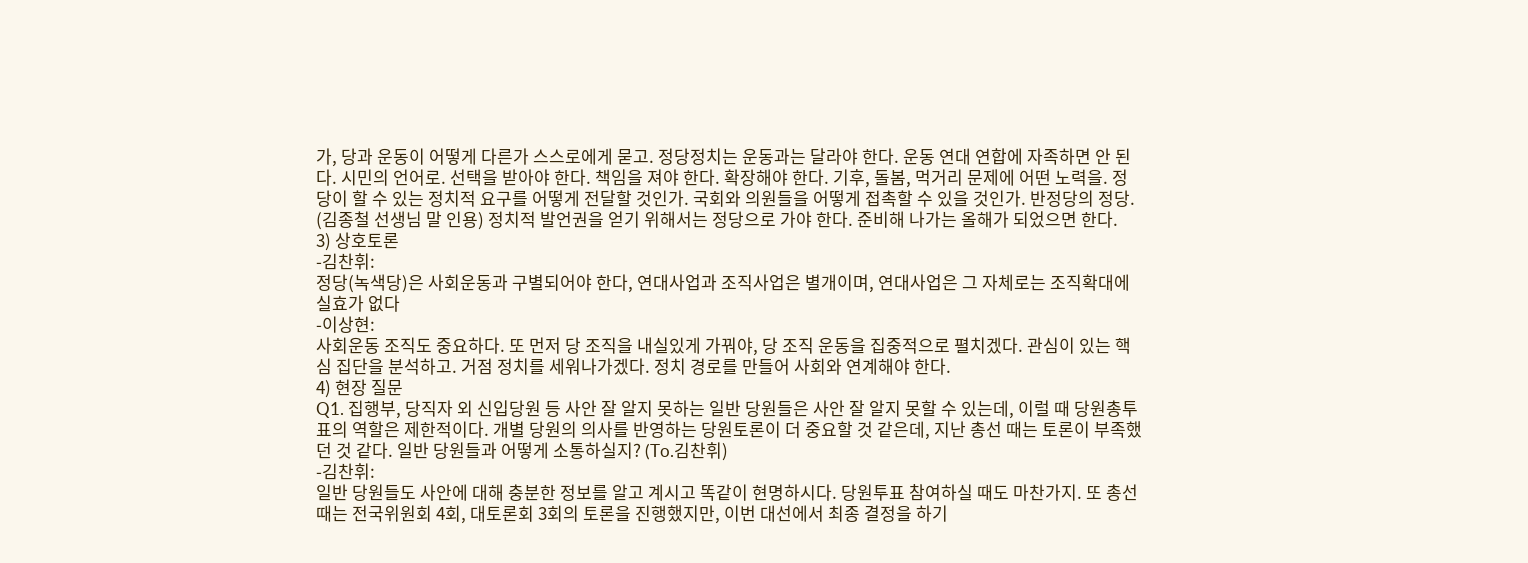가, 당과 운동이 어떻게 다른가 스스로에게 묻고. 정당정치는 운동과는 달라야 한다. 운동 연대 연합에 자족하면 안 된다. 시민의 언어로. 선택을 받아야 한다. 책임을 져야 한다. 확장해야 한다. 기후, 돌봄, 먹거리 문제에 어떤 노력을. 정당이 할 수 있는 정치적 요구를 어떻게 전달할 것인가. 국회와 의원들을 어떻게 접촉할 수 있을 것인가. 반정당의 정당. (김종철 선생님 말 인용) 정치적 발언권을 얻기 위해서는 정당으로 가야 한다. 준비해 나가는 올해가 되었으면 한다.
3) 상호토론
-김찬휘:
정당(녹색당)은 사회운동과 구별되어야 한다, 연대사업과 조직사업은 별개이며, 연대사업은 그 자체로는 조직확대에 실효가 없다
-이상현:
사회운동 조직도 중요하다. 또 먼저 당 조직을 내실있게 가꿔야, 당 조직 운동을 집중적으로 펼치겠다. 관심이 있는 핵심 집단을 분석하고. 거점 정치를 세워나가겠다. 정치 경로를 만들어 사회와 연계해야 한다.
4) 현장 질문
Q1. 집행부, 당직자 외 신입당원 등 사안 잘 알지 못하는 일반 당원들은 사안 잘 알지 못할 수 있는데, 이럴 때 당원총투표의 역할은 제한적이다. 개별 당원의 의사를 반영하는 당원토론이 더 중요할 것 같은데, 지난 총선 때는 토론이 부족했던 것 같다. 일반 당원들과 어떻게 소통하실지? (To.김찬휘)
-김찬휘:
일반 당원들도 사안에 대해 충분한 정보를 알고 계시고 똑같이 현명하시다. 당원투표 참여하실 때도 마찬가지. 또 총선 때는 전국위원회 4회, 대토론회 3회의 토론을 진행했지만, 이번 대선에서 최종 결정을 하기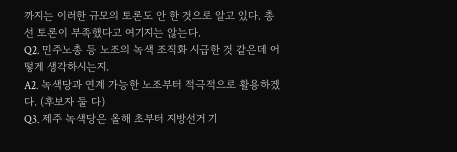까지는 이러한 규모의 토론도 안 한 것으로 알고 있다. 총선 토론이 부족했다고 여기지는 않는다.
Q2. 민주노총 등 노조의 녹색 조직화 시급한 것 같은데 어떻게 생각하시는지.
A2. 녹색당과 연계 가능한 노조부터 적극적으로 활용하겠다. (후보자 둘 다)
Q3. 제주 녹색당은 올해 초부터 지방선거 기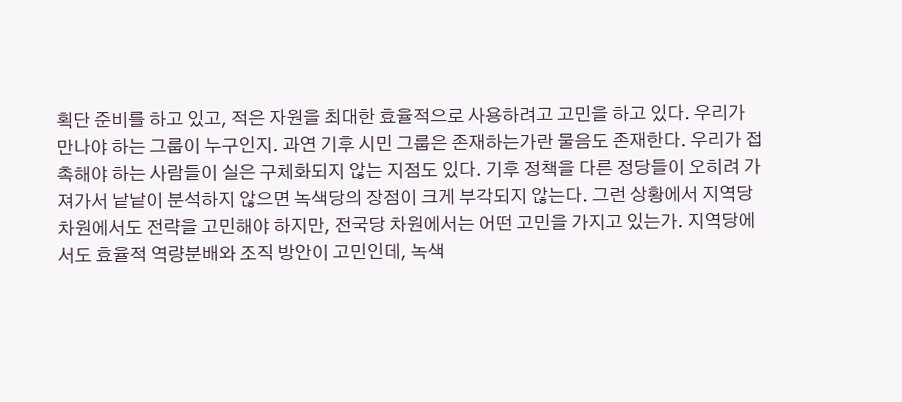획단 준비를 하고 있고, 적은 자원을 최대한 효율적으로 사용하려고 고민을 하고 있다. 우리가 만나야 하는 그룹이 누구인지. 과연 기후 시민 그룹은 존재하는가란 물음도 존재한다. 우리가 접촉해야 하는 사람들이 실은 구체화되지 않는 지점도 있다. 기후 정책을 다른 정당들이 오히려 가져가서 낱낱이 분석하지 않으면 녹색당의 장점이 크게 부각되지 않는다. 그런 상황에서 지역당 차원에서도 전략을 고민해야 하지만, 전국당 차원에서는 어떤 고민을 가지고 있는가. 지역당에서도 효율적 역량분배와 조직 방안이 고민인데, 녹색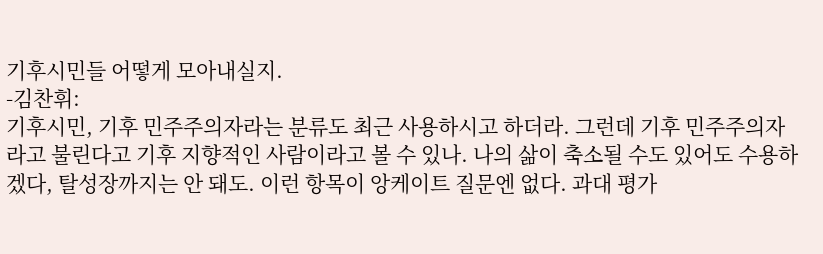기후시민들 어떻게 모아내실지.
-김찬휘:
기후시민, 기후 민주주의자라는 분류도 최근 사용하시고 하더라. 그런데 기후 민주주의자라고 불린다고 기후 지향적인 사람이라고 볼 수 있나. 나의 삶이 축소될 수도 있어도 수용하겠다, 탈성장까지는 안 돼도. 이런 항목이 앙케이트 질문엔 없다. 과대 평가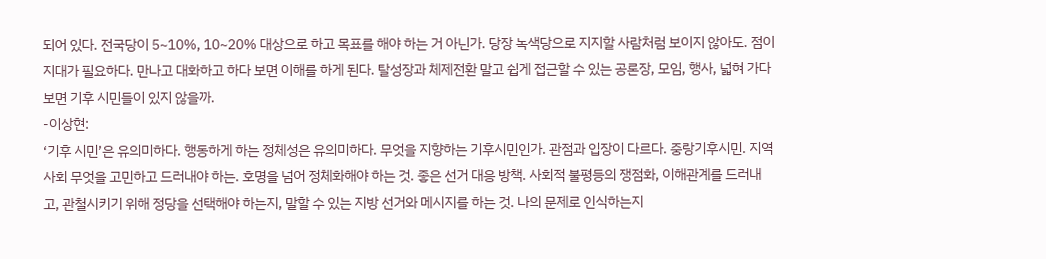되어 있다. 전국당이 5~10%, 10~20% 대상으로 하고 목표를 해야 하는 거 아닌가. 당장 녹색당으로 지지할 사람처럼 보이지 않아도. 점이 지대가 필요하다. 만나고 대화하고 하다 보면 이해를 하게 된다. 탈성장과 체제전환 말고 쉽게 접근할 수 있는 공론장, 모임, 행사, 넓혀 가다 보면 기후 시민들이 있지 않을까.
-이상현:
‘기후 시민’은 유의미하다. 행동하게 하는 정체성은 유의미하다. 무엇을 지향하는 기후시민인가. 관점과 입장이 다르다. 중랑기후시민. 지역 사회 무엇을 고민하고 드러내야 하는. 호명을 넘어 정체화해야 하는 것. 좋은 선거 대응 방책. 사회적 불평등의 쟁점화, 이해관계를 드러내고, 관철시키기 위해 정당을 선택해야 하는지, 말할 수 있는 지방 선거와 메시지를 하는 것. 나의 문제로 인식하는지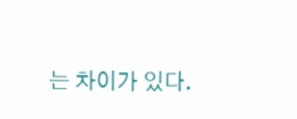는 차이가 있다.